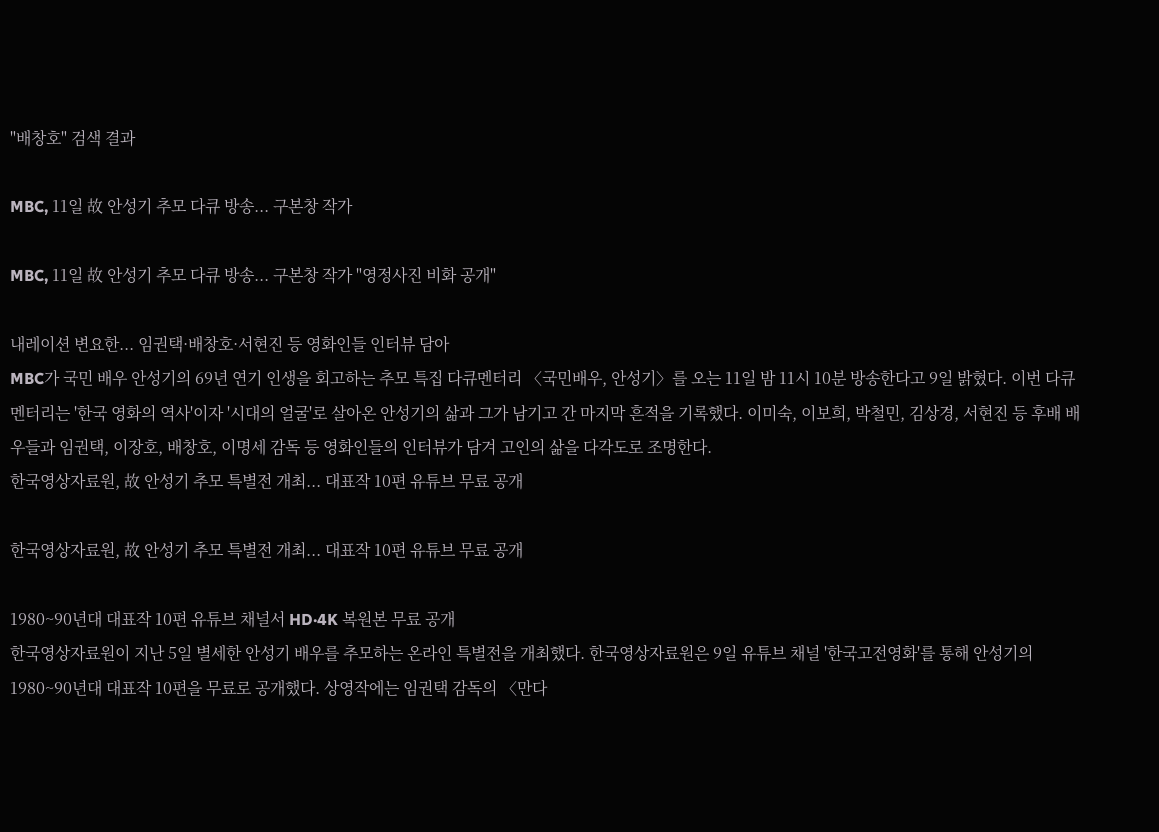"배창호" 검색 결과

MBC, 11일 故 안성기 추모 다큐 방송... 구본창 작가

MBC, 11일 故 안성기 추모 다큐 방송... 구본창 작가 "영정사진 비화 공개"

내레이션 변요한... 임권택·배창호·서현진 등 영화인들 인터뷰 담아
MBC가 국민 배우 안성기의 69년 연기 인생을 회고하는 추모 특집 다큐멘터리 〈국민배우, 안성기〉를 오는 11일 밤 11시 10분 방송한다고 9일 밝혔다. 이번 다큐멘터리는 '한국 영화의 역사'이자 '시대의 얼굴'로 살아온 안성기의 삶과 그가 남기고 간 마지막 흔적을 기록했다. 이미숙, 이보희, 박철민, 김상경, 서현진 등 후배 배우들과 임권택, 이장호, 배창호, 이명세 감독 등 영화인들의 인터뷰가 담겨 고인의 삶을 다각도로 조명한다.
한국영상자료원, 故 안성기 추모 특별전 개최... 대표작 10편 유튜브 무료 공개

한국영상자료원, 故 안성기 추모 특별전 개최... 대표작 10편 유튜브 무료 공개

1980~90년대 대표작 10편 유튜브 채널서 HD·4K 복원본 무료 공개
한국영상자료원이 지난 5일 별세한 안성기 배우를 추모하는 온라인 특별전을 개최했다. 한국영상자료원은 9일 유튜브 채널 '한국고전영화'를 통해 안성기의 1980~90년대 대표작 10편을 무료로 공개했다. 상영작에는 임권택 감독의 〈만다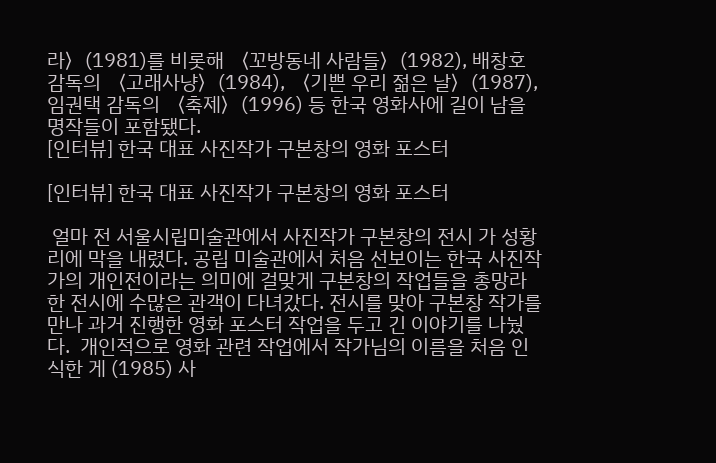라〉(1981)를 비롯해 〈꼬방동네 사람들〉(1982), 배창호 감독의 〈고래사냥〉(1984), 〈기쁜 우리 젊은 날〉(1987), 임권택 감독의 〈축제〉(1996) 등 한국 영화사에 길이 남을 명작들이 포함됐다.
[인터뷰] 한국 대표 사진작가 구본창의 영화 포스터

[인터뷰] 한국 대표 사진작가 구본창의 영화 포스터

 얼마 전 서울시립미술관에서 사진작가 구본창의 전시 가 성황리에 막을 내렸다. 공립 미술관에서 처음 선보이는 한국 사진작가의 개인전이라는 의미에 걸맞게 구본창의 작업들을 총망라한 전시에 수많은 관객이 다녀갔다. 전시를 맞아 구본창 작가를 만나 과거 진행한 영화 포스터 작업을 두고 긴 이야기를 나눴다.  개인적으로 영화 관련 작업에서 작가님의 이름을 처음 인식한 게 (1985) 사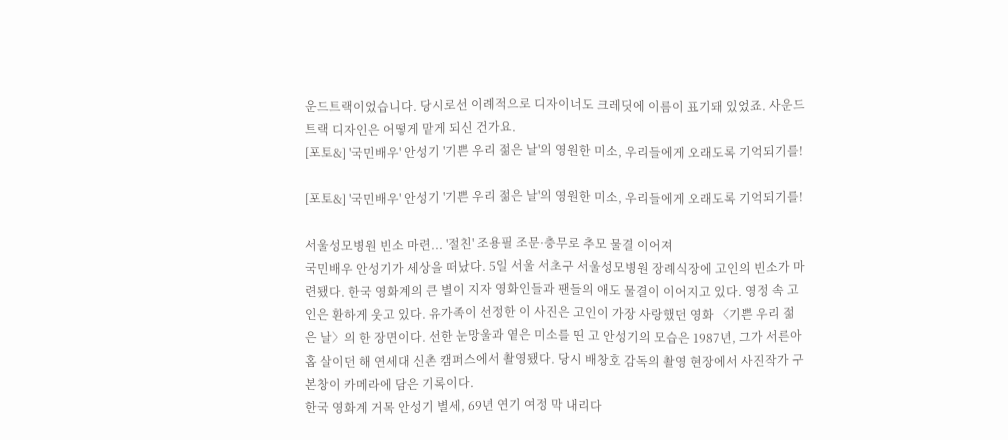운드트랙이었습니다. 당시로선 이례적으로 디자이너도 크레딧에 이름이 표기돼 있었죠. 사운드트랙 디자인은 어떻게 맡게 되신 건가요.
[포토&] '국민배우' 안성기 '기쁜 우리 젊은 날'의 영원한 미소, 우리들에게 오래도록 기억되기를!

[포토&] '국민배우' 안성기 '기쁜 우리 젊은 날'의 영원한 미소, 우리들에게 오래도록 기억되기를!

서울성모병원 빈소 마련... '절친' 조용필 조문·충무로 추모 물결 이어져
국민배우 안성기가 세상을 떠났다. 5일 서울 서초구 서울성모병원 장례식장에 고인의 빈소가 마련됐다. 한국 영화계의 큰 별이 지자 영화인들과 팬들의 애도 물결이 이어지고 있다. 영정 속 고인은 환하게 웃고 있다. 유가족이 선정한 이 사진은 고인이 가장 사랑했던 영화 〈기쁜 우리 젊은 날〉의 한 장면이다. 선한 눈망울과 옅은 미소를 띤 고 안성기의 모습은 1987년, 그가 서른아홉 살이던 해 연세대 신촌 캠퍼스에서 촬영됐다. 당시 배창호 감독의 촬영 현장에서 사진작가 구본창이 카메라에 담은 기록이다.
한국 영화계 거목 안성기 별세, 69년 연기 여정 막 내리다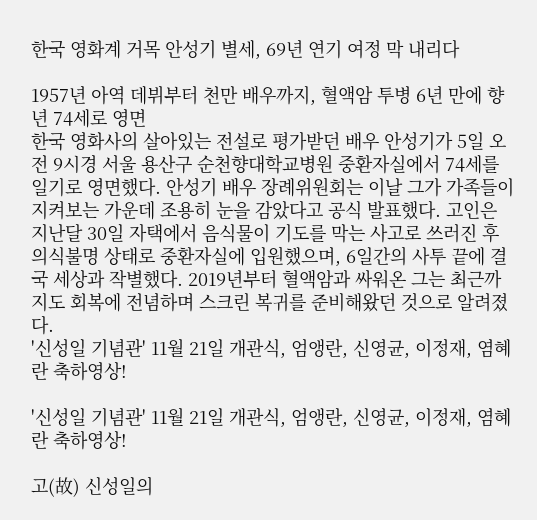한국 영화계 거목 안성기 별세, 69년 연기 여정 막 내리다

1957년 아역 데뷔부터 천만 배우까지, 혈액암 투병 6년 만에 향년 74세로 영면
한국 영화사의 살아있는 전설로 평가받던 배우 안성기가 5일 오전 9시경 서울 용산구 순천향대학교병원 중환자실에서 74세를 일기로 영면했다. 안성기 배우 장례위원회는 이날 그가 가족들이 지켜보는 가운데 조용히 눈을 감았다고 공식 발표했다. 고인은 지난달 30일 자택에서 음식물이 기도를 막는 사고로 쓰러진 후 의식불명 상태로 중환자실에 입원했으며, 6일간의 사투 끝에 결국 세상과 작별했다. 2019년부터 혈액암과 싸워온 그는 최근까지도 회복에 전념하며 스크린 복귀를 준비해왔던 것으로 알려졌다.
'신성일 기념관' 11월 21일 개관식, 엄앵란, 신영균, 이정재, 염혜란 축하영상!

'신성일 기념관' 11월 21일 개관식, 엄앵란, 신영균, 이정재, 염혜란 축하영상!

고(故) 신성일의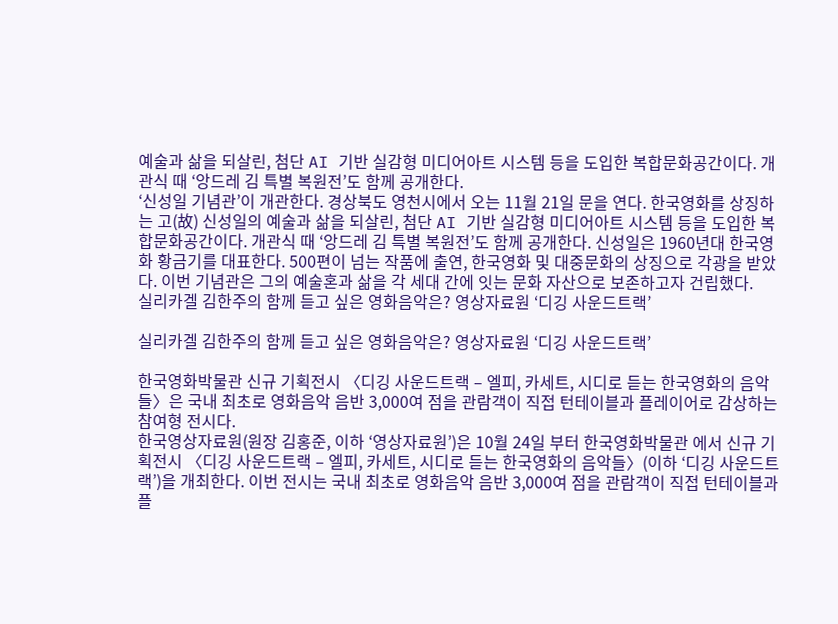예술과 삶을 되살린, 첨단 AI 기반 실감형 미디어아트 시스템 등을 도입한 복합문화공간이다. 개관식 때 ‘앙드레 김 특별 복원전’도 함께 공개한다.
‘신성일 기념관’이 개관한다. 경상북도 영천시에서 오는 11월 21일 문을 연다. 한국영화를 상징하는 고(故) 신성일의 예술과 삶을 되살린, 첨단 AI 기반 실감형 미디어아트 시스템 등을 도입한 복합문화공간이다. 개관식 때 ‘앙드레 김 특별 복원전’도 함께 공개한다. 신성일은 1960년대 한국영화 황금기를 대표한다. 500편이 넘는 작품에 출연, 한국영화 및 대중문화의 상징으로 각광을 받았다. 이번 기념관은 그의 예술혼과 삶을 각 세대 간에 잇는 문화 자산으로 보존하고자 건립했다.
실리카겔 김한주의 함께 듣고 싶은 영화음악은? 영상자료원 ‘디깅 사운드트랙’

실리카겔 김한주의 함께 듣고 싶은 영화음악은? 영상자료원 ‘디깅 사운드트랙’

한국영화박물관 신규 기획전시 〈디깅 사운드트랙 – 엘피, 카세트, 시디로 듣는 한국영화의 음악들〉은 국내 최초로 영화음악 음반 3,000여 점을 관람객이 직접 턴테이블과 플레이어로 감상하는 참여형 전시다.
한국영상자료원(원장 김홍준, 이하 ‘영상자료원’)은 10월 24일 부터 한국영화박물관 에서 신규 기획전시 〈디깅 사운드트랙 – 엘피, 카세트, 시디로 듣는 한국영화의 음악들〉(이하 ‘디깅 사운드트랙’)을 개최한다. 이번 전시는 국내 최초로 영화음악 음반 3,000여 점을 관람객이 직접 턴테이블과 플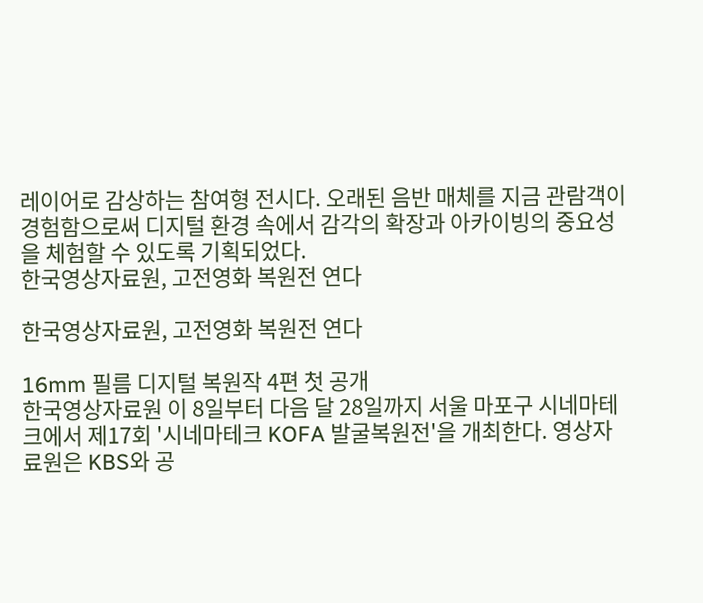레이어로 감상하는 참여형 전시다. 오래된 음반 매체를 지금 관람객이 경험함으로써 디지털 환경 속에서 감각의 확장과 아카이빙의 중요성을 체험할 수 있도록 기획되었다.
한국영상자료원, 고전영화 복원전 연다

한국영상자료원, 고전영화 복원전 연다

16mm 필름 디지털 복원작 4편 첫 공개
한국영상자료원 이 8일부터 다음 달 28일까지 서울 마포구 시네마테크에서 제17회 '시네마테크 KOFA 발굴복원전'을 개최한다. 영상자료원은 KBS와 공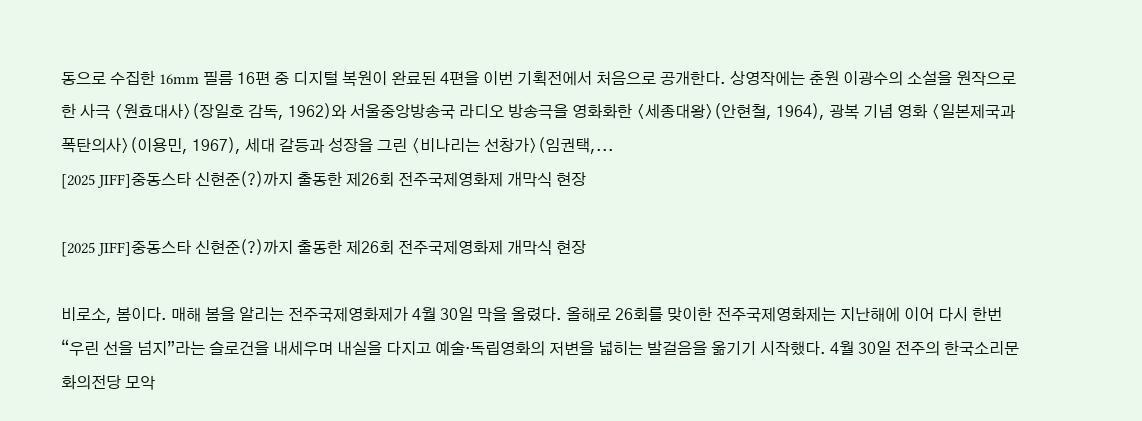동으로 수집한 16mm 필름 16편 중 디지털 복원이 완료된 4편을 이번 기획전에서 처음으로 공개한다. 상영작에는 춘원 이광수의 소설을 원작으로 한 사극 〈원효대사〉(장일호 감독, 1962)와 서울중앙방송국 라디오 방송극을 영화화한 〈세종대왕〉(안현철, 1964), 광복 기념 영화 〈일본제국과 폭탄의사〉(이용민, 1967), 세대 갈등과 성장을 그린 〈비나리는 선창가〉(임권택,...
[2025 JIFF]중동스타 신현준(?)까지 출동한 제26회 전주국제영화제 개막식 현장

[2025 JIFF]중동스타 신현준(?)까지 출동한 제26회 전주국제영화제 개막식 현장

비로소, 봄이다. 매해 봄을 알리는 전주국제영화제가 4월 30일 막을 올렸다. 올해로 26회를 맞이한 전주국제영화제는 지난해에 이어 다시 한번 “우린 선을 넘지”라는 슬로건을 내세우며 내실을 다지고 예술·독립영화의 저변을 넓히는 발걸음을 옮기기 시작했다. 4월 30일 전주의 한국소리문화의전당 모악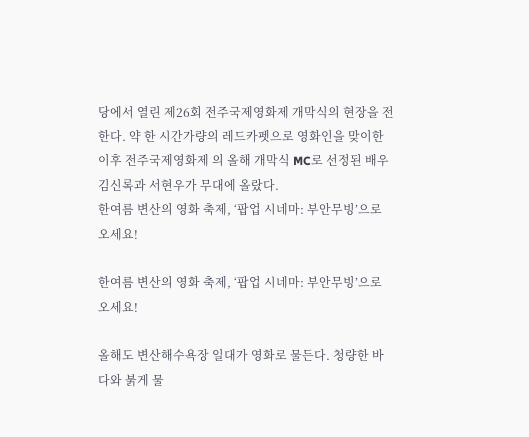당에서 열린 제26회 전주국제영화제 개막식의 현장을 전한다. 약 한 시간가량의 레드카펫으로 영화인을 맞이한 이후 전주국제영화제 의 올해 개막식 MC로 선정된 배우 김신록과 서현우가 무대에 올랐다.
한여름 변산의 영화 축제, ‘팝업 시네마: 부안무빙’으로 오세요!

한여름 변산의 영화 축제, ‘팝업 시네마: 부안무빙’으로 오세요!

올해도 변산해수욕장 일대가 영화로 물든다. 청량한 바다와 붉게 물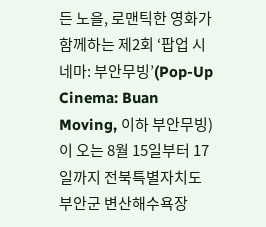든 노을, 로맨틱한 영화가 함께하는 제2회 ‘팝업 시네마: 부안무빙’(Pop-Up Cinema: Buan Moving, 이하 부안무빙)이 오는 8월 15일부터 17일까지 전북특별자치도 부안군 변산해수욕장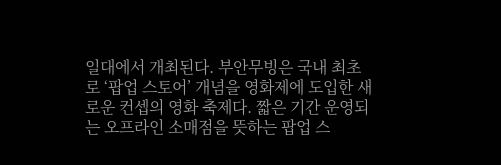일대에서 개최된다. 부안무빙은 국내 최초로 ‘팝업 스토어’ 개념을 영화제에 도입한 새로운 컨셉의 영화 축제다. 짧은 기간 운영되는 오프라인 소매점을 뜻하는 팝업 스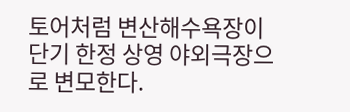토어처럼 변산해수욕장이 단기 한정 상영 야외극장으로 변모한다.